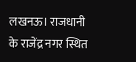लखनऊ। राजधानी के राजेंद्र नगर स्थित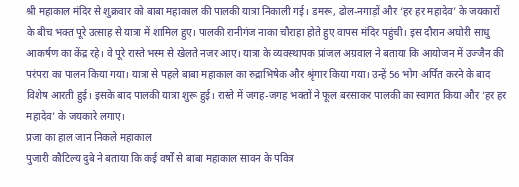श्री महाकाल मंदिर से शुक्रवार को बाबा महाकाल की पालकी यात्रा निकाली गई। डमरू, ढोल-नगाड़ों और ‘हर हर महादेव’ के जयकारों के बीच भक्त पूरे उत्साह से यात्रा में शामिल हुए। पालकी रानीगंज नाका चौराहा होते हुए वापस मंदिर पहुंची। इस दौरान अघोरी साधु आकर्षण का केंद्र रहे। वे पूरे रास्ते भस्म से खेलते नजर आए। यात्रा के व्यवस्थापक प्रांजल अग्रवाल ने बताया कि आयोजन में उज्जैन की परंपरा का पालन किया गया। यात्रा से पहले बाबा महाकाल का रुद्राभिषेक और श्रृंगार किया गया। उन्हें 56 भोग अर्पित करने के बाद विशेष आरती हुई। इसके बाद पालकी यात्रा शुरू हुई। रास्ते में जगह-जगह भक्तों ने फूल बरसाकर पालकी का स्वागत किया और ‘हर हर महादेव’ के जयकारे लगाए।
प्रजा का हाल जान निकले महाकाल
पुजारी कौटिल्य दुबे ने बताया कि कई वर्षों से बाबा महाकाल सावन के पवित्र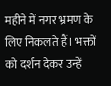महीने में नगर भ्रमण के लिए निकलते हैं। भक्तों को दर्शन देकर उन्हें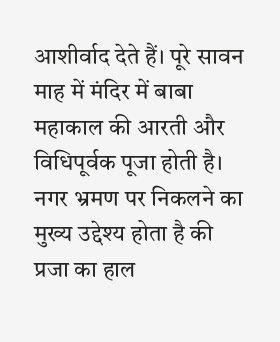आशीर्वाद देते हैं। पूरे सावन माह में मंदिर में बाबा महाकाल की आरती और विधिपूर्वक पूजा होती है। नगर भ्रमण पर निकलने का मुख्य उद्देश्य होता है की प्रजा का हाल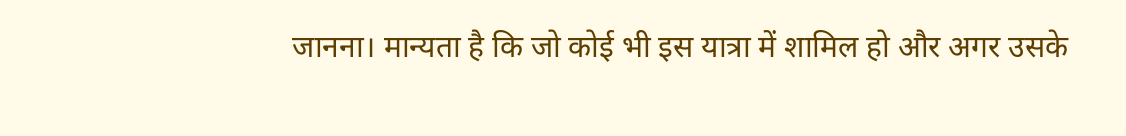जानना। मान्यता है कि जो कोई भी इस यात्रा में शामिल हो और अगर उसके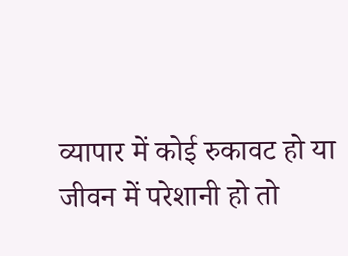व्यापार में कोई रुकावट हो या जीवन में परेशानी हो तो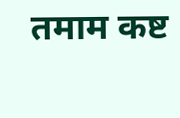तमाम कष्ट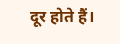दूर होते हैं।